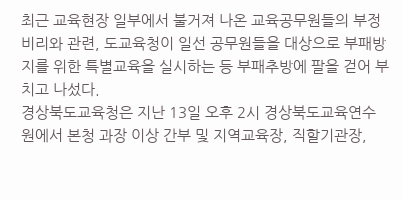최근 교육현장 일부에서 불거져 나온 교육공무원들의 부정 비리와 관련, 도교육청이 일선 공무원들을 대상으로 부패방지를 위한 특별교육을 실시하는 등 부패추방에 팔을 걷어 부치고 나섰다.
경상북도교육청은 지난 13일 오후 2시 경상북도교육연수원에서 본청 과장 이상 간부 및 지역교육장, 직할기관장,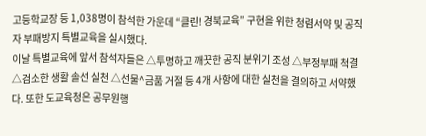고등학교장 등 1,038명이 참석한 가운데 “클린! 경북교육” 구현을 위한 청렴서약 및 공직자 부패방지 특별교육을 실시했다.
이날 특별교육에 앞서 참석자들은 △투명하고 깨끗한 공직 분위기 조성 △부정부패 척결 △검소한 생활 솔선 실천 △선물^금품 거절 등 4개 사항에 대한 실천을 결의하고 서약했다. 또한 도교육청은 공무원행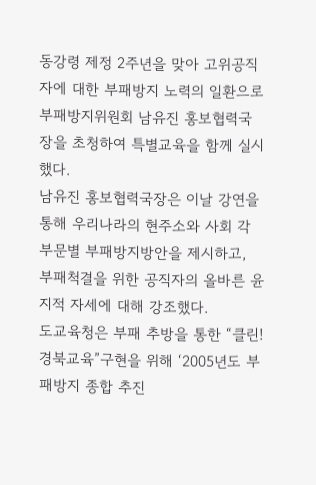동강령 제정 2주년을 맞아 고위공직자에 대한 부패방지 노력의 일환으로 부패방지위원회 남유진 홍보협력국장을 초청하여 특별교육을 함께 실시했다.
남유진 홍보협력국장은 이날 강연을 통해 우리나라의 현주소와 사회 각 부문별 부패방지방안을 제시하고, 부패척결을 위한 공직자의 올바른 윤지적 자세에 대해 강조했다.
도교육청은 부패 추방을 통한 “클린! 경북교육”구현을 위해 ‘2005년도 부패방지 종합 추진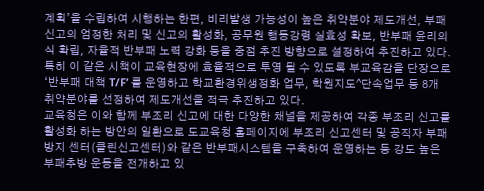계획’을 수립하여 시행하는 한편, 비리발생 가능성이 높은 취약분야 제도개선, 부패신고의 엄정한 처리 및 신고의 활성화, 공무원 행동강령 실효성 확보, 반부패 윤리의식 확립, 자율적 반부패 노력 강화 등을 중점 추진 방향으로 설정하여 추진하고 있다.
특히 이 같은 시책이 교육현장에 효율적으로 투영 될 수 있도록 부교육감을 단장으로 ‘반부패 대책 T/F’ 를 운영하고 학교환경위생정화 업무, 학원지도^단속업무 등 8개 취약분야를 선정하여 제도개선을 적극 추진하고 있다.
교육청은 이와 함께 부조리 신고에 대한 다양한 채널을 제공하여 각종 부조리 신고를 활성화 하는 방안의 일환으로 도교육청 홈페이지에 부조리 신고센터 및 공직자 부패방지 센터(클린신고센터)와 같은 반부패시스템을 구축하여 운영하는 등 강도 높은 부패추방 운동을 전개하고 있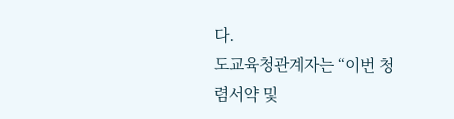다.
도교육청관계자는 “이번 청렴서약 및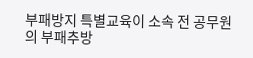부패방지 특별교육이 소속 전 공무원의 부패추방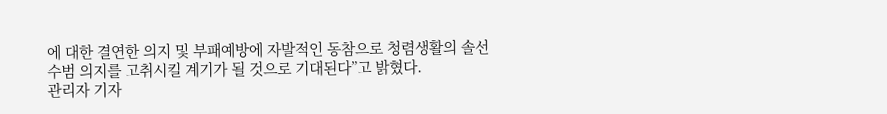에 대한 결연한 의지 및 부패예방에 자발적인 동참으로 청렴생활의 솔선수범 의지를 고취시킬 계기가 될 것으로 기대된다”고 밝혔다.
관리자 기자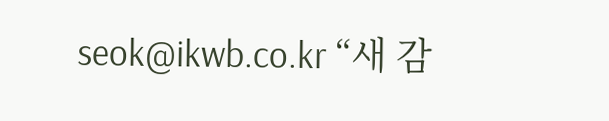seok@ikwb.co.kr “새 감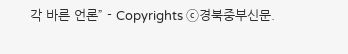각 바른 언론” - Copyrights ⓒ경북중부신문.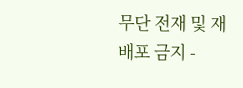무단 전재 및 재배포 금지 -